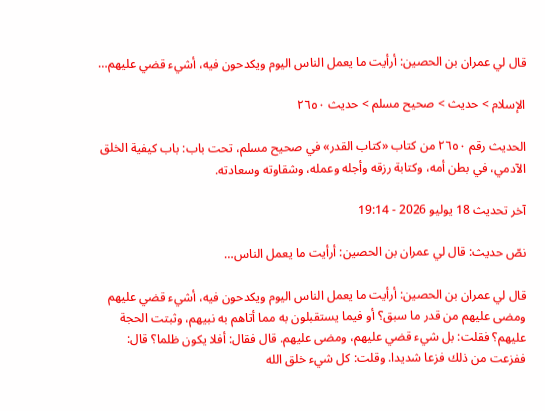قال لي عمران بن الحصين: أرأيت ما يعمل الناس اليوم ويكدحون فيه، أشيء قضي عليهم…

الإسلام > حديث > صحيح مسلم > حديث ٢٦٥٠

الحديث رقم ٢٦٥٠ من كتاب «كتاب القدر» في صحيح مسلم، تحت باب: باب كيفية الخلق الآدمي، في بطن أمه، وكتابة رزقه وأجله وعمله، وشقاوته وسعادته.

آخر تحديث 18 يوليو 2026 - 19:14

نصّ حديث: قال لي عمران بن الحصين: أرأيت ما يعمل الناس…

قال لي عمران بن الحصين: أرأيت ما يعمل الناس اليوم ويكدحون فيه، أشيء قضي عليهم ومضى عليهم من قدر ما سبق؟ أو فيما يستقبلون به مما أتاهم به نبيهم، وثبتت الحجة عليهم؟ فقلت: بل شيء قضي عليهم، ومضى عليهم. قال فقال: أفلا يكون ظلما؟ قال: ففزعت من ذلك فزعا شديدا. وقلت: كل شيء خلق الله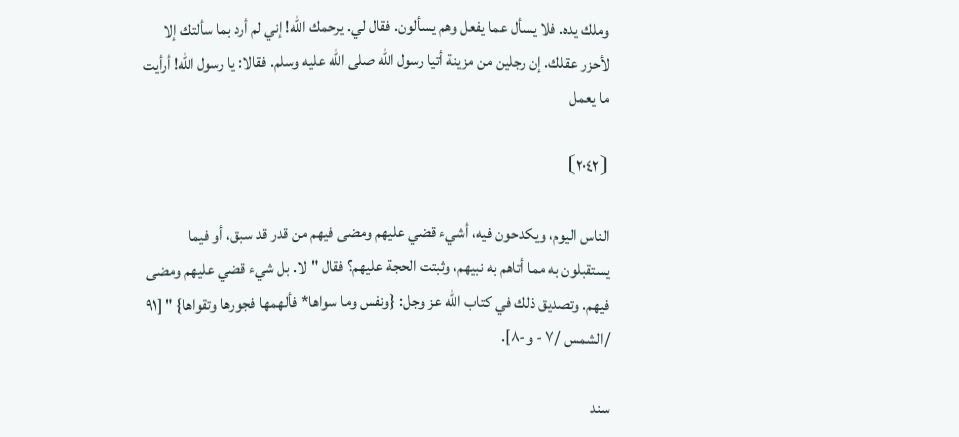وملك يده. فلا يسأل عما يفعل وهم يسألون. فقال لي. يرحمك الله! إني لم أرد بما سألتك إلا لأحزر عقلك. إن رجلين من مزينة أتيا رسول الله صلى الله عليه وسلم. فقالا: يا رسول الله! أرأيت ما يعمل

⦗٢٠٤٢⦘

الناس اليوم، ويكدحون فيه، أشيء قضي عليهم ومضى فيهم من قدر قد سبق، أو فيما يستقبلون به مما أتاهم به نبيهم، وثبتت الحجة عليهم؟ فقال "لا. بل شيء قضي عليهم ومضى فيهم. وتصديق ذلك في كتاب الله عز وجل: {ونفس وما سواها* فألهمها فجورها وتقواها} " [٩١ /الشمس /٧ - و-٨].

سند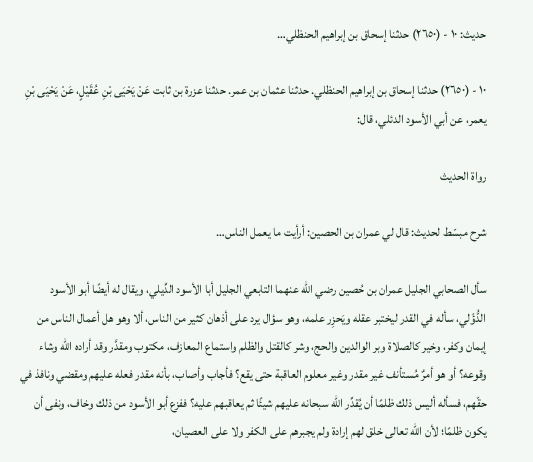حديث: ١٠ - (٢٦٥٠) حدثنا إسحاق بن إبراهيم الحنظلي…

١٠ - (٢٦٥٠) حدثنا إسحاق بن إبراهيم الحنظلي. حدثنا عثمان بن عمر. حدثنا عزرة بن ثابت عَنْ يَحْيَى بْنِ عُقَيْلٍ، عَنْ يَحْيَى بْنِ يعمر، عن أبي الأسود الدئلي، قال:

رواة الحديث

شرح مبسّط لحديث: قال لي عمران بن الحصين: أرأيت ما يعمل الناس…

سأل الصحابي الجليل عمران بن حُصين رضي الله عنهما التابعي الجليل أبا الأسود الدِّيلي، ويقال له أيضًا أبو الأسود الدُّؤَلي، سأله في القدر ليختبر عقله ويَحزِر علمه، وهو سؤال يرد على أذهان كثير من الناس، ألا وهو هل أعمال الناس من إيمان وكفر، وخير كالصلاة وبر الوالدين والحج، وشر كالقتل والظلم واستماع المعازف، مكتوب ومقدَّر وقد أراده الله وشاء وقوعه؟ أو هو أمرٌ مُستأنف غير مقدر وغير معلوم العاقبة حتى يقع؟ فأجاب وأصاب، بأنه مقدر فعله عليهم ومقضي ونافذ في حقّهم، فسأله أليس ذلك ظلمًا أن يُقدِّر الله سبحانه عليهم شيئًا ثم يعاقبهم عليه؟ ففزع أبو الأسود من ذلك وخاف، ونفى أن يكون ظلمًا؛ لأن الله تعالى خلق لهم إرادة ولم يجبرهم على الكفر ولا على العصيان،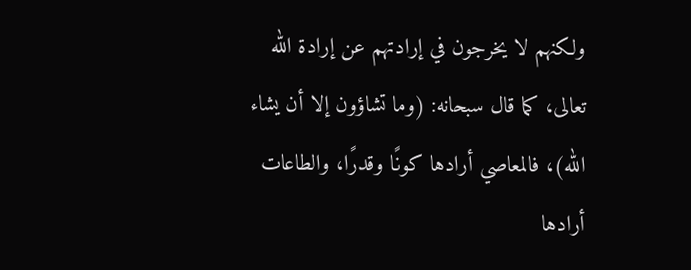ولكنهم لا يخرجون في إرادتهم عن إرادة الله تعالى، كما قال سبحانه: (وما تشاؤون إلا أن يشاء الله)، فالمعاصي أرادها كونًا وقدرًا، والطاعات أرادها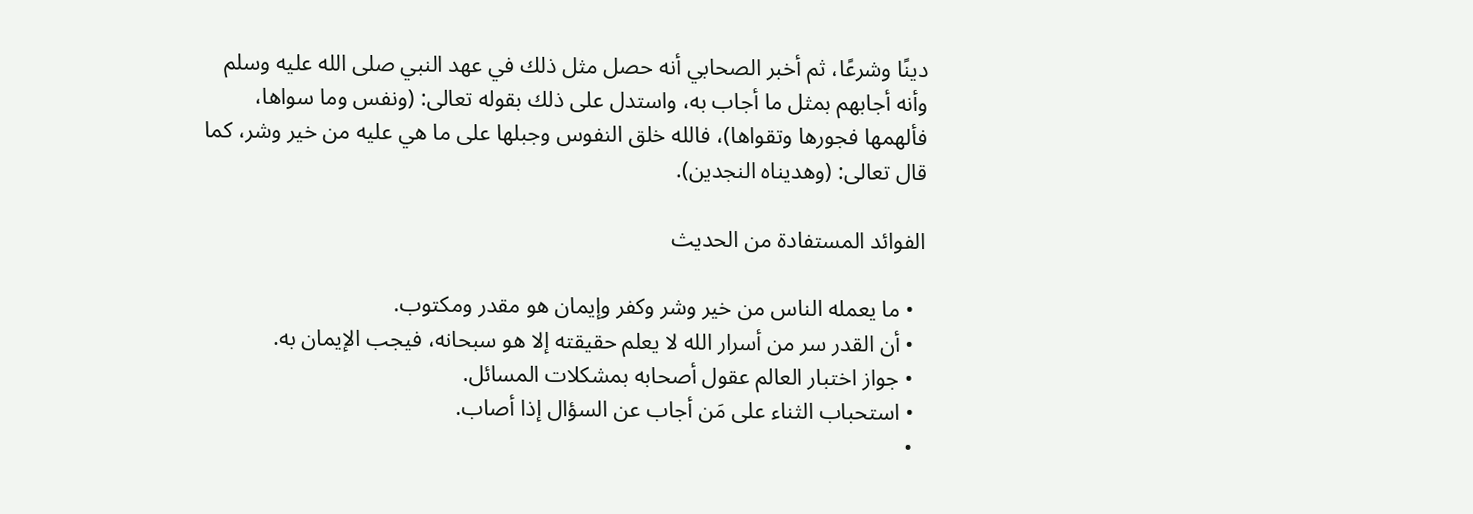دينًا وشرعًا، ثم أخبر الصحابي أنه حصل مثل ذلك في عهد النبي صلى الله عليه وسلم وأنه أجابهم بمثل ما أجاب به، واستدل على ذلك بقوله تعالى: (ونفس وما سواها، فألهمها فجورها وتقواها)، فالله خلق النفوس وجبلها على ما هي عليه من خير وشر، كما قال تعالى: (وهديناه النجدين).

الفوائد المستفادة من الحديث

  • ما يعمله الناس من خير وشر وكفر وإيمان هو مقدر ومكتوب.
  • أن القدر سر من أسرار الله لا يعلم حقيقته إلا هو سبحانه، فيجب الإيمان به.
  • جواز اختبار العالم عقول أصحابه بمشكلات المسائل.
  • استحباب الثناء على مَن أجاب عن السؤال إذا أصاب.
  •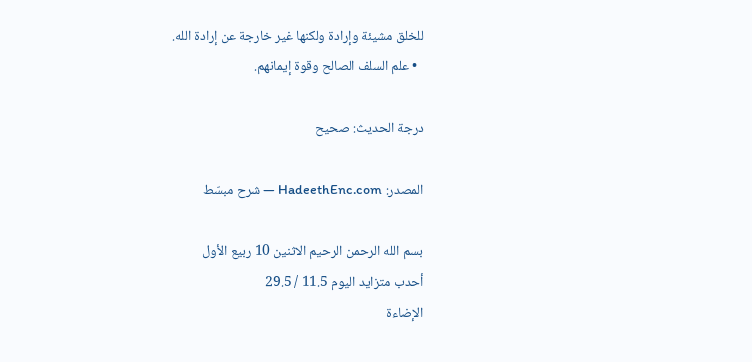للخلق مشيئة وإرادة ولكنها غير خارجة عن إرادة الله.
  • علم السلف الصالح وقوة إيمانهم.

درجة الحديث: صحيح

المصدر: HadeethEnc.com — شرح مبسّط

بسم الله الرحمن الرحيم الاثنين 10 ربيع الأول
أحدب متزايد اليوم 11.5 / 29.5
الإضاءة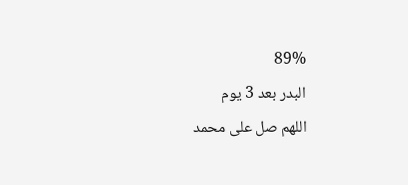89%
البدر بعد 3 يوم
اللهم صل على محمد